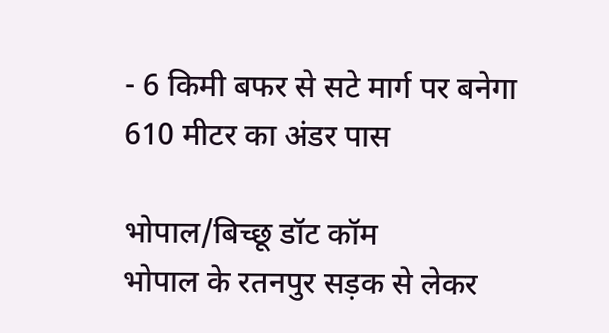- 6 किमी बफर से सटे मार्ग पर बनेगा 610 मीटर का अंडर पास

भोपाल/बिच्छू डॉट कॉम
भोपाल के रतनपुर सड़क से लेकर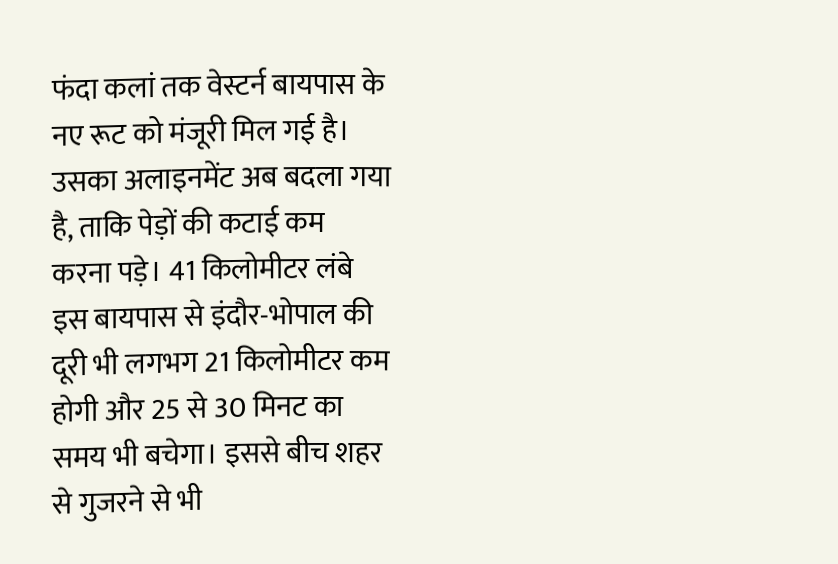फंदा कलां तक वेस्टर्न बायपास के नए रूट को मंजूरी मिल गई है। उसका अलाइनमेंट अब बदला गया है, ताकि पेड़ों की कटाई कम करना पड़े। 41 किलोमीटर लंबे इस बायपास से इंदौर-भोपाल की दूरी भी लगभग 21 किलोमीटर कम होगी और 25 से 30 मिनट का समय भी बचेगा। इससे बीच शहर से गुजरने से भी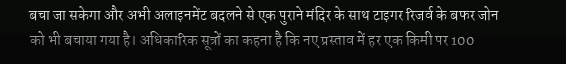बचा जा सकेगा और अभी अलाइनमेंट बदलने से एक पुराने मंदिर के साथ टाइगर रिजर्व के बफर जोन को भी बचाया गया है। अधिकारिक सूत्रों का कहना है कि नए प्रस्ताव में हर एक किमी पर 100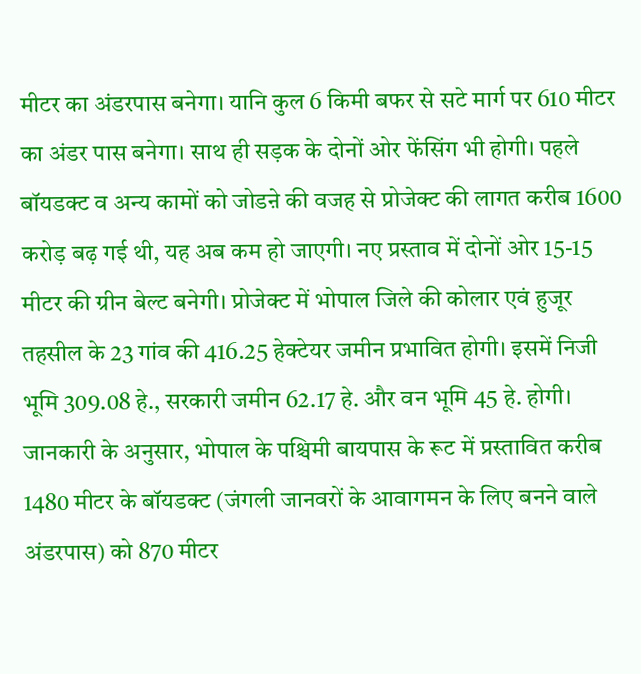मीटर का अंडरपास बनेगा। यानि कुल 6 किमी बफर से सटे मार्ग पर 610 मीटर का अंडर पास बनेगा। साथ ही सड़क के दोनों ओर फेंसिंग भी होगी। पहले बॉयडक्ट व अन्य कामों को जोडऩे की वजह से प्रोजेक्ट की लागत करीब 1600 करोड़ बढ़ गई थी, यह अब कम हो जाएगी। नए प्रस्ताव में दोनों ओर 15-15 मीटर की ग्रीन बेल्ट बनेगी। प्रोजेक्ट में भोपाल जिले की कोलार एवं हुजूर तहसील के 23 गांव की 416.25 हेक्टेयर जमीन प्रभावित होगी। इसमें निजी भूमि 309.08 हे., सरकारी जमीन 62.17 हे. और वन भूमि 45 हे. होगी।
जानकारी के अनुसार, भोपाल के पश्चिमी बायपास के रूट में प्रस्तावित करीब 1480 मीटर के बॉयडक्ट (जंगली जानवरों के आवागमन के लिए बनने वाले अंडरपास) को 870 मीटर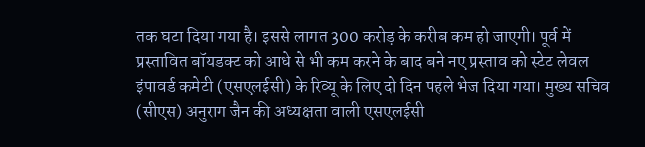तक घटा दिया गया है। इससे लागत 300 करोड़ के करीब कम हो जाएगी। पूर्व में प्रस्तावित बॉयडक्ट को आधे से भी कम करने के बाद बने नए प्रस्ताव को स्टेट लेवल इंपावर्ड कमेटी (एसएलईसी) के रिव्यू के लिए दो दिन पहले भेज दिया गया। मुख्य सचिव (सीएस) अनुराग जैन की अध्यक्षता वाली एसएलईसी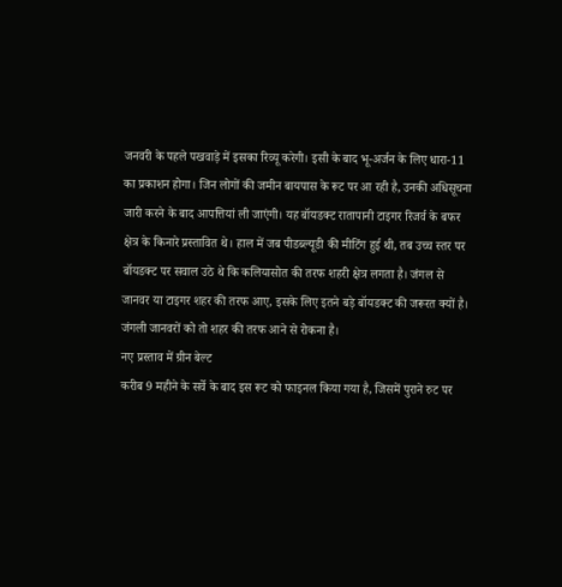जनवरी के पहले पखवाड़े में इसका रिव्यू करेगी। इसी के बाद भू-अर्जन के लिए धारा-11 का प्रकाशन होगा। जिन लोगों की जमीन बायपास के रूट पर आ रही है, उनकी अधिसूचना जारी करने के बाद आपत्तियां ली जाएंगी। यह बॉयडक्ट रातापानी टाइगर रिजर्व के बफर क्षेत्र के किनारे प्रस्तावित थे। हाल में जब पीडब्ल्यूडी की मीटिंग हुई थी, तब उच्च स्तर पर बॉयडक्ट पर सवाल उठे थे कि कलियासोत की तरफ शहरी क्षेत्र लगता है। जंगल से जानवर या टाइगर शहर की तरफ आए, इसके लिए इतने बड़े बॉयडक्ट की जरूरत क्यों है। जंगली जानवरों को तो शहर की तरफ आने से रोकना है।
नए प्रस्ताव में ग्रीन बेल्ट
करीब 9 महीने के सर्वे के बाद इस रूट को फाइनल किया गया है, जिसमें पुराने रुट पर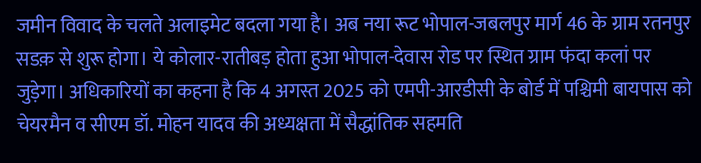जमीन विवाद के चलते अलाइमेट बदला गया है। अब नया रूट भोपाल-जबलपुर मार्ग 46 के ग्राम रतनपुर सडक़ से शुरू होगा। ये कोलार-रातीबड़ होता हुआ भोपाल-देवास रोड पर स्थित ग्राम फंदा कलां पर जुड़ेगा। अधिकारियों का कहना है कि 4 अगस्त 2025 को एमपी-आरडीसी के बोर्ड में पश्चिमी बायपास को चेयरमैन व सीएम डॉ. मोहन यादव की अध्यक्षता में सैद्धांतिक सहमति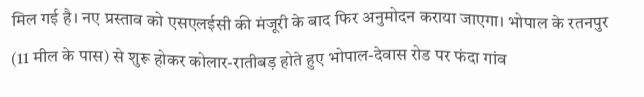मिल गई है। नए प्रस्ताव को एसएलईसी की मंजूरी के बाद फिर अनुमोदन कराया जाएगा। भोपाल के रतनपुर (11 मील के पास) से शुरू होकर कोलार-रातीबड़ होते हुए भोपाल-देवास रोड पर फंदा गांव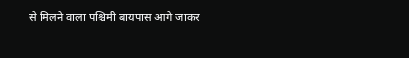से मिलने वाला पश्चिमी बायपास आगे जाकर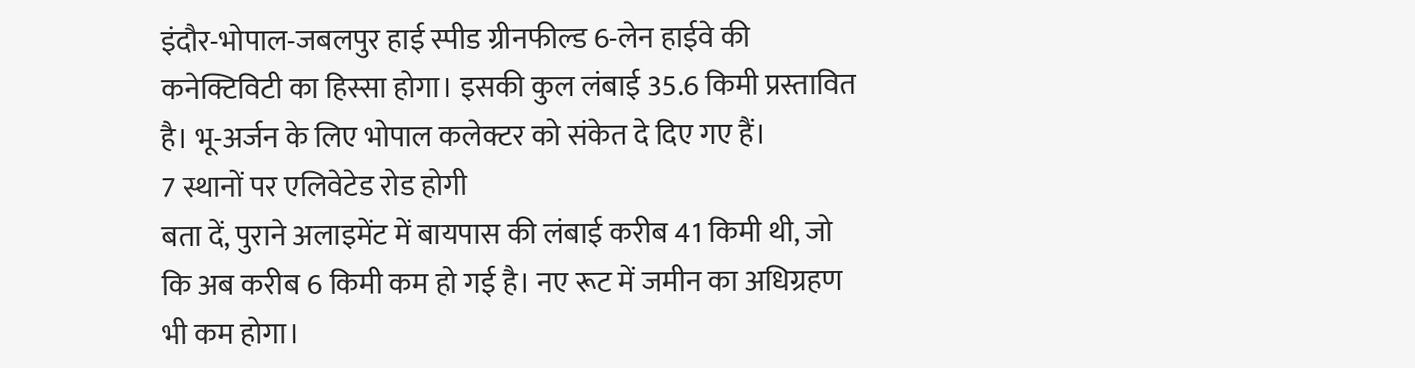इंदौर-भोपाल-जबलपुर हाई स्पीड ग्रीनफील्ड 6-लेन हाईवे की कनेक्टिविटी का हिस्सा होगा। इसकी कुल लंबाई 35.6 किमी प्रस्तावित है। भू-अर्जन के लिए भोपाल कलेक्टर को संकेत दे दिए गए हैं।
7 स्थानों पर एलिवेटेड रोड होगी
बता दें, पुराने अलाइमेंट में बायपास की लंबाई करीब 41 किमी थी, जो कि अब करीब 6 किमी कम हो गई है। नए रूट में जमीन का अधिग्रहण भी कम होगा।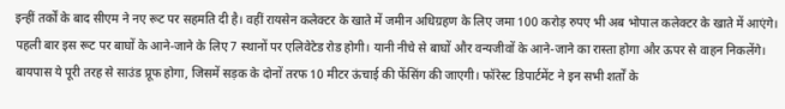इन्हीं तर्कों के बाद सीएम ने नए रूट पर सहमति दी है। वहीं रायसेन कलेक्टर के खाते में जमीन अधिग्रहण के लिए जमा 100 करोड़ रुपए भी अब भोपाल कलेक्टर के खाते में आएंगे। पहली बार इस रूट पर बाघों के आने-जाने के लिए 7 स्थानों पर एलिवेटेड रोड होगी। यानी नीचे से बाघों और वन्यजीवों के आने-जाने का रास्ता होगा और ऊपर से वाहन निकलेंगे। बायपास ये पूरी तरह से साउंड प्रूफ होगा, जिसमें सड़क के दोनों तरफ 10 मीटर ऊंचाई की फेंसिंग की जाएगी। फॉरेस्ट डिपार्टमेंट ने इन सभी शर्तों के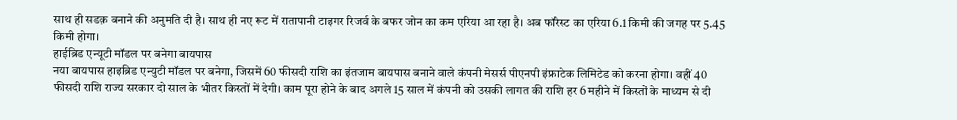साथ ही सडक़ बनाने की अनुमति दी है। साथ ही नए रूट में रातापानी टाइगर रिजर्व के बफर जोन का कम एरिया आ रहा है। अब फॉरेस्ट का एरिया 6.1 किमी की जगह पर 5.45 किमी होगा।
हाईब्रिड एन्यूटी मॉडल पर बनेगा बायपास
नया बायपास हाइब्रिड एन्युटी मॉडल पर बनेगा, जिसमें 60 फीसदी राशि का इंतजाम बायपास बनाने वाले कंपनी मेसर्स पीएनपी इंफ्राटेक लिमिटेड को करना होगा। वहीं 40 फीसदी राशि राज्य सरकार दो साल के भीतर किस्तों में देगी। काम पूरा होने के बाद अगले 15 साल में कंपनी को उसकी लागत की राशि हर 6 महीने में किस्तों के माध्यम से दी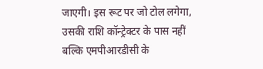जाएगी। इस रूट पर जो टोल लगेगा, उसकी राशि कॉन्ट्रेक्टर के पास नहीं बल्कि एमपीआरडीसी के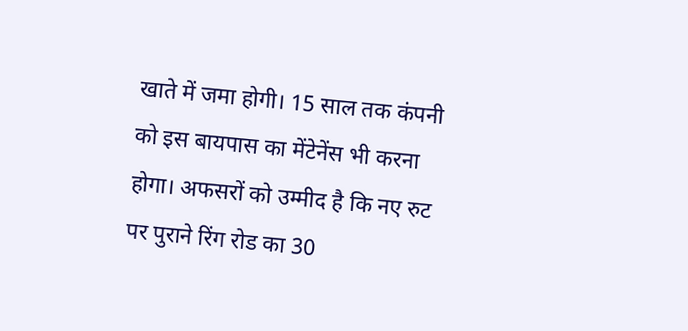खाते में जमा होगी। 15 साल तक कंपनी को इस बायपास का मेंटेनेंस भी करना होगा। अफसरों को उम्मीद है कि नए रुट पर पुराने रिंग रोड का 30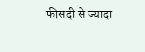फीसदी से ज्यादा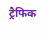ट्रैफिक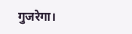गुजरेगा।